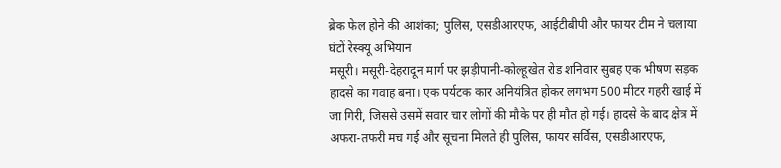ब्रेक फेल होने की आशंका; पुलिस, एसडीआरएफ, आईटीबीपी और फायर टीम ने चलाया घंटों रेस्क्यू अभियान
मसूरी। मसूरी-देहरादून मार्ग पर झड़ीपानी-कोल्हूखेत रोड शनिवार सुबह एक भीषण सड़क हादसे का गवाह बना। एक पर्यटक कार अनियंत्रित होकर लगभग 500 मीटर गहरी खाई में जा गिरी, जिससे उसमें सवार चार लोगों की मौके पर ही मौत हो गई। हादसे के बाद क्षेत्र में अफरा-तफरी मच गई और सूचना मिलते ही पुलिस, फायर सर्विस, एसडीआरएफ,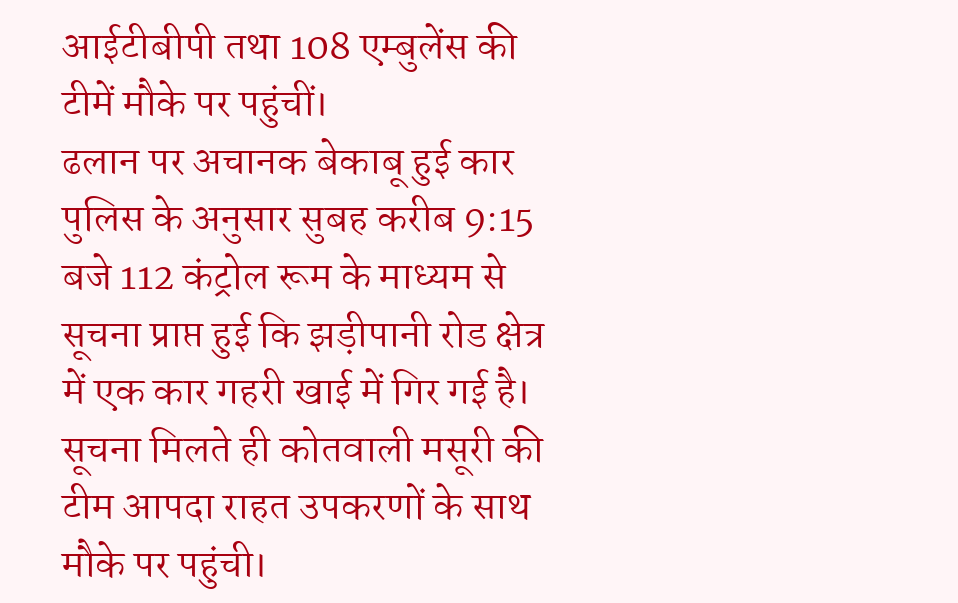आईटीबीपी तथा 108 एम्बुलेंस की टीमें मौके पर पहुंचीं।
ढलान पर अचानक बेकाबू हुई कार
पुलिस के अनुसार सुबह करीब 9:15 बजे 112 कंट्रोल रूम के माध्यम से सूचना प्राप्त हुई कि झड़ीपानी रोड क्षेत्र में एक कार गहरी खाई में गिर गई है। सूचना मिलते ही कोतवाली मसूरी की टीम आपदा राहत उपकरणों के साथ मौके पर पहुंची।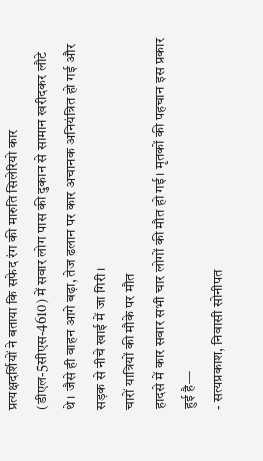प्रत्यक्षदर्शियों ने बताया कि सफेद रंग की मारुति सिलेरियो कार (डीएल-5सीएस-4610) में सवार लोग पास की दुकान से सामान खरीदकर लौटे थे। जैसे ही वाहन आगे बढ़ा, तेज ढलान पर कार अचानक अनियंत्रित हो गई और सड़क से नीचे खाई में जा गिरी।
चारों यात्रियों की मौके पर मौत
हादसे में कार सवार सभी चार लोगों की मौत हो गई। मृतकों की पहचान इस प्रकार हुई है—
- सत्यप्रकाश, निवासी सोनीपत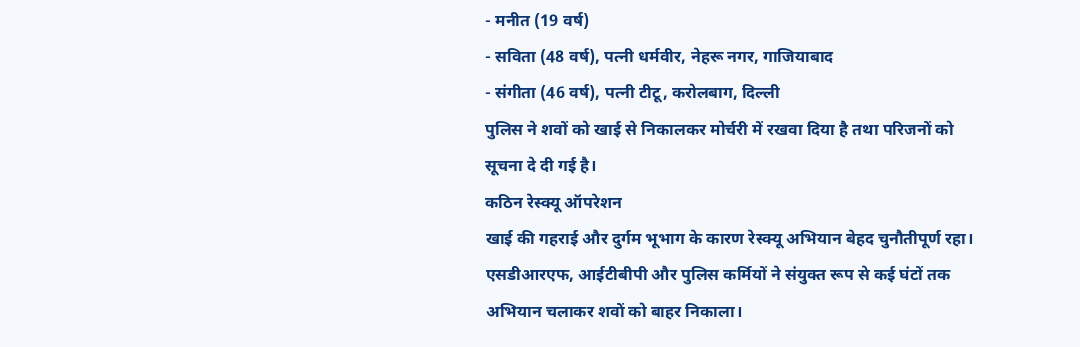- मनीत (19 वर्ष)
- सविता (48 वर्ष), पत्नी धर्मवीर, नेहरू नगर, गाजियाबाद
- संगीता (46 वर्ष), पत्नी टीटू, करोलबाग, दिल्ली
पुलिस ने शवों को खाई से निकालकर मोर्चरी में रखवा दिया है तथा परिजनों को सूचना दे दी गई है।
कठिन रेस्क्यू ऑपरेशन
खाई की गहराई और दुर्गम भूभाग के कारण रेस्क्यू अभियान बेहद चुनौतीपूर्ण रहा। एसडीआरएफ, आईटीबीपी और पुलिस कर्मियों ने संयुक्त रूप से कई घंटों तक अभियान चलाकर शवों को बाहर निकाला।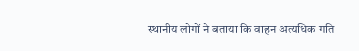स्थानीय लोगों ने बताया कि वाहन अत्यधिक गति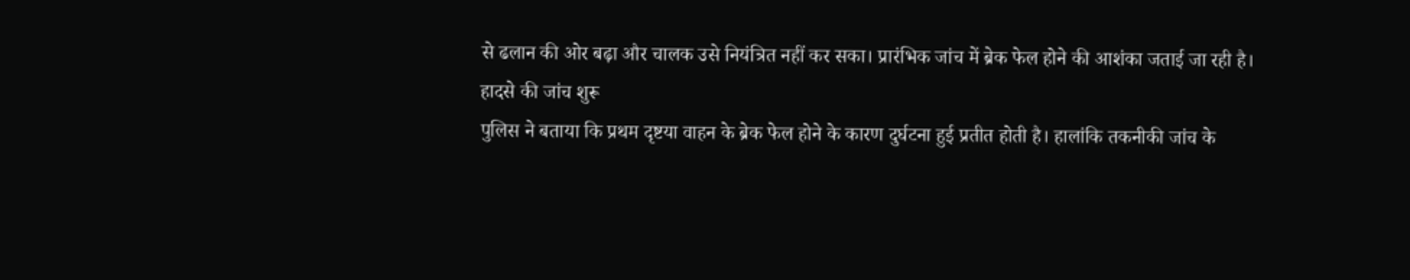से ढलान की ओर बढ़ा और चालक उसे नियंत्रित नहीं कर सका। प्रारंभिक जांच में ब्रेक फेल होने की आशंका जताई जा रही है।
हादसे की जांच शुरू
पुलिस ने बताया कि प्रथम दृष्टया वाहन के ब्रेक फेल होने के कारण दुर्घटना हुई प्रतीत होती है। हालांकि तकनीकी जांच के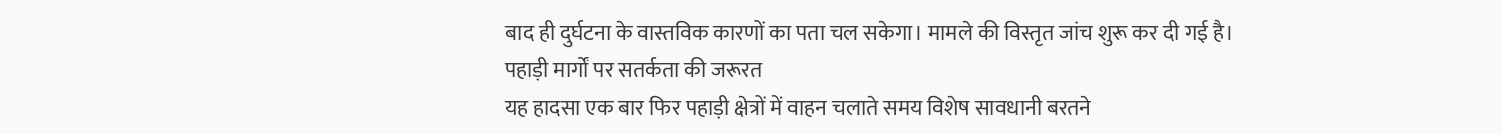बाद ही दुर्घटना के वास्तविक कारणों का पता चल सकेगा। मामले की विस्तृत जांच शुरू कर दी गई है।
पहाड़ी मार्गों पर सतर्कता की जरूरत
यह हादसा एक बार फिर पहाड़ी क्षेत्रों में वाहन चलाते समय विशेष सावधानी बरतने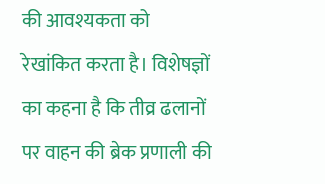की आवश्यकता को रेखांकित करता है। विशेषज्ञों का कहना है कि तीव्र ढलानों पर वाहन की ब्रेक प्रणाली की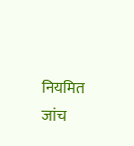नियमित जांच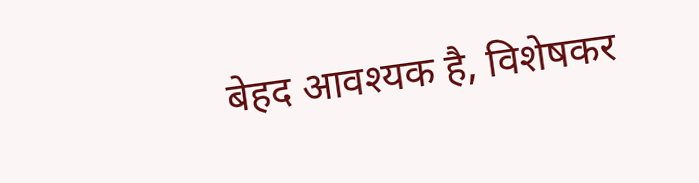बेहद आवश्यक है, विशेषकर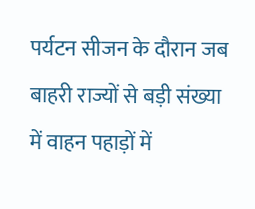पर्यटन सीजन के दौरान जब बाहरी राज्यों से बड़ी संख्या में वाहन पहाड़ों में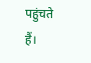पहुंचते हैं।